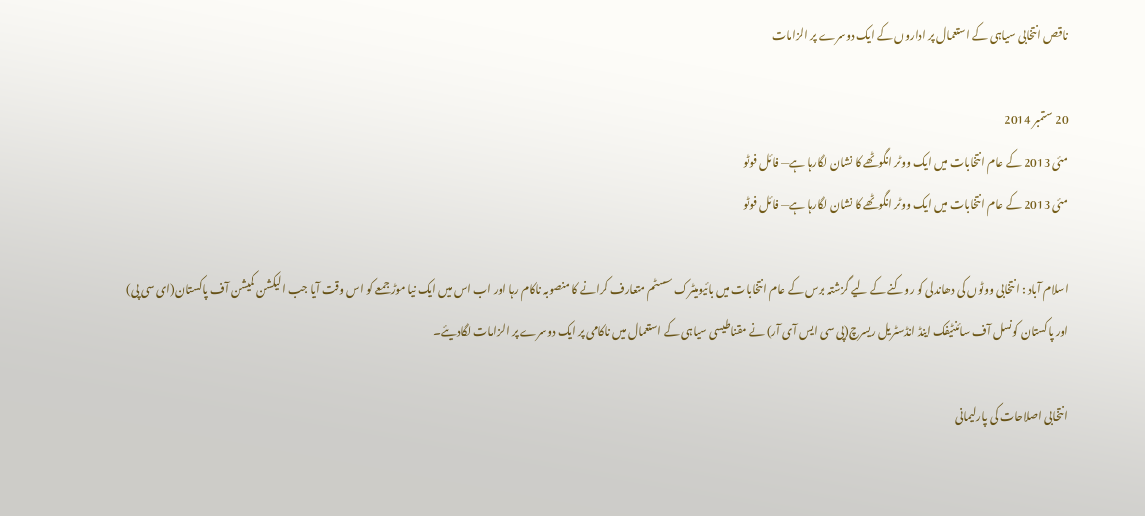ناقص انتخابی سیاہی کے استعمال پر اداروں کے ایک دوسرے پر الزامات

20 ستمبر 2014
مئی 2013 کے عام انتخابات میں ایک ووٹر انگوٹھے کا نشان لگارہا ہے— فائل فوٹو
مئی 2013 کے عام انتخابات میں ایک ووٹر انگوٹھے کا نشان لگارہا ہے— فائل فوٹو

اسلام آباد : انتخابی ووٹوں کی دھاندلی کو روکنے کے لیے گزشتہ برس کے عام انتخابات میں بائیومیٹرک سسٹم متعارف کرانے کا منصوبہ ناکام رہا اور اب اس میں ایک نیا موڑ جمعے کو اس وقت آیا جب الیکشن کمیشن آف پاکستان(ای سی پی) اور پاکستان کونسل آف سائنٹیفک اینڈ انڈسٹریل ریسرچ(پی سی ایس آی آر) نے مقناطیسی سیاہی کے استعمال میں ناکامی پر ایک دوسرے پر الزامات لگادیئے۔

انتخابی اصلاحات کی پارلیمانی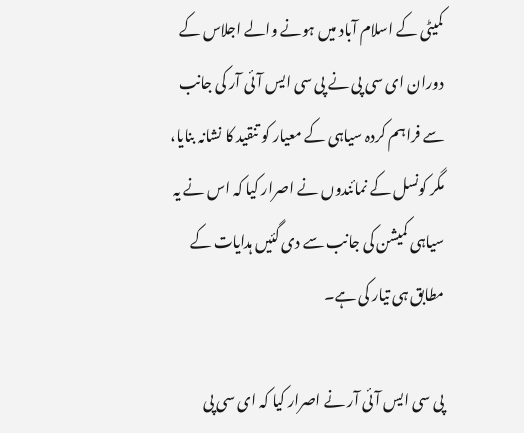کمیٹی کے اسلام آباد میں ہونے والے اجلاس کے دوران ای سی پی نے پی سی ایس آئی آر کی جانب سے فراہم کردہ سیاہی کے معیار کو تنقید کا نشانہ بنایا، مگر کونسل کے نمائندوں نے اصرار کیا کہ اس نے یہ سیاہی کمیشن کی جانب سے دی گئیں ہدایات کے مطابق ہی تیار کی ہے۔

پی سی ایس آئی آر نے اصرار کیا کہ ای سی پی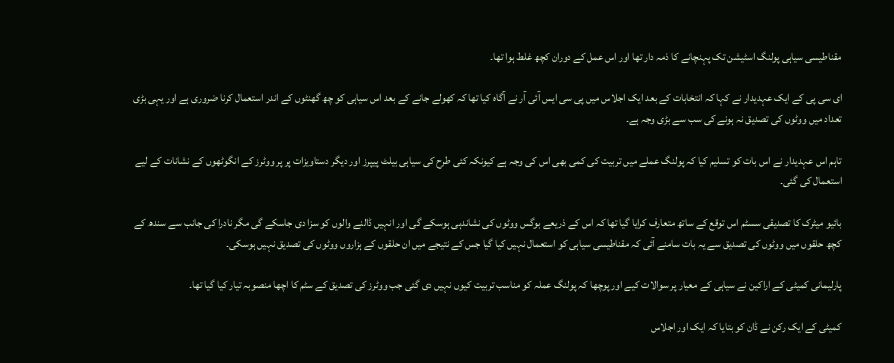مقناطیسی سیاہی پولنگ اسٹیشن تک پہنچانے کا ذمہ دار تھا اور اس عمل کے دوران کچھ غلط ہوا تھا۔

ای سی پی کے ایک عہدیدار نے کہا کہ انتخابات کے بعد ایک اجلاس میں پی سی ایس آئی آر نے آگاہ کیا تھا کہ کھولے جانے کے بعد اس سیاہی کو چھ گھنٹوں کے اندر استعمال کرنا ضروری ہے اور یہی بڑی تعداد میں ووٹوں کی تصدیق نہ ہونے کی سب سے بڑی وجہ ہے۔

تاہم اس عہدیدار نے اس بات کو تسلیم کیا کہ پولنگ عملے میں تربیت کی کمی بھی اس کی وجہ ہے کیونکہ کئی طرح کی سیاہی بیلٹ پیپرز اور دیگر دستاویزات پر پر ووٹرز کے انگوٹھوں کے نشانات کے لیے استعمال کی گئی۔

بائیو میٹرک کا تصدیقی سسٹم اس توقع کے ساتھ متعارف کرایا گیا تھا کہ اس کے ذریعے بوگس ووٹوں کی نشاندہی ہوسکے گی اور انہیں ڈالنے والوں کو سزا دی جاسکے گی مگر نادرا کی جانب سے سندھ کے کچھ حلقوں میں ووٹوں کی تصدیق سے یہ بات سامنے آئی کہ مقناطیسی سیاہی کو استعمال نہیں کیا گیا جس کے نتیجے میں ان حلقوں کے ہزاروں ووٹوں کی تصدیق نہیں ہوسکی۔

پارلیمانی کمیٹی کے اراکین نے سیاہی کے معیار پر سوالات کیے اور پوچھا کہ پولنگ عملہ کو مناسب تربیت کیوں نہیں دی گئی جب ووٹرز کی تصدیق کے سٹم کا اچھا منصوبہ تیار کیا گیا تھا۔

کمیٹی کے ایک رکن نے ڈان کو بتایا کہ ایک اور اجلاس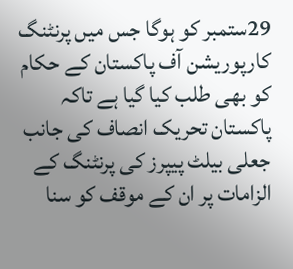29ستمبر کو ہوگا جس میں پرنٹنگ کارپوریشن آف پاکستان کے حکام کو بھی طلب کیا گیا ہے تاکہ پاکستان تحریک انصاف کی جانب جعلی بیلٹ پیپرز کی پرنٹنگ کے الزامات پر ان کے موقف کو سنا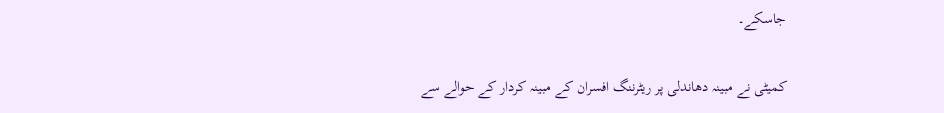جاسکے۔

کمیٹی نے مبینہ دھاندلی پر ریٹرننگ افسران کے مبینہ کردار کے حوالے سے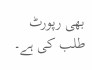بھی رپورٹ طلب کی ہے۔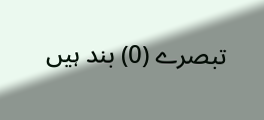تبصرے (0) بند ہیں